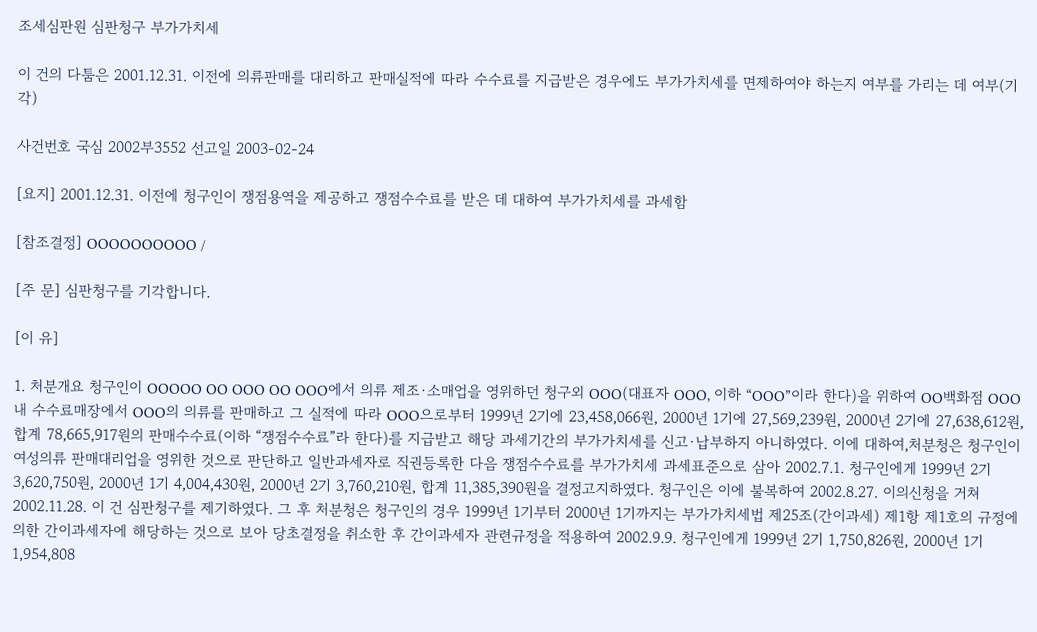조세심판원 심판청구 부가가치세

이 건의 다툼은 2001.12.31. 이전에 의류판매를 대리하고 판매실적에 따라 수수료를 지급받은 경우에도 부가가치세를 면제하여야 하는지 여부를 가리는 데 여부(기각)

사건번호 국심 2002부3552 선고일 2003-02-24

[요지] 2001.12.31. 이전에 청구인이 쟁점용역을 제공하고 쟁점수수료를 받은 데 대하여 부가가치세를 과세함

[참조결정] OOOOOOOOOO /

[주 문] 심판청구를 기각합니다.

[이 유]

1. 처분개요 청구인이 OOOOO OO OOO OO OOO에서 의류 제조·소매업을 영위하던 청구외 OOO(대표자 OOO, 이하 “OOO”이라 한다)을 위하여 OO백화점 OOO내 수수료매장에서 OOO의 의류를 판매하고 그 실적에 따라 OOO으로부터 1999년 2기에 23,458,066원, 2000년 1기에 27,569,239원, 2000년 2기에 27,638,612원, 합계 78,665,917원의 판매수수료(이하 “쟁점수수료”라 한다)를 지급받고 해당 과세기간의 부가가치세를 신고·납부하지 아니하였다. 이에 대하여,처분청은 청구인이 여성의류 판매대리업을 영위한 것으로 판단하고 일반과세자로 직권등록한 다음 쟁점수수료를 부가가치세 과세표준으로 삼아 2002.7.1. 청구인에게 1999년 2기 3,620,750원, 2000년 1기 4,004,430원, 2000년 2기 3,760,210원, 합계 11,385,390원을 결정고지하였다. 청구인은 이에 불복하여 2002.8.27. 이의신청을 거쳐 2002.11.28. 이 건 심판청구를 제기하였다. 그 후 처분청은 청구인의 경우 1999년 1기부터 2000년 1기까지는 부가가치세법 제25조(간이과세) 제1항 제1호의 규정에 의한 간이과세자에 해당하는 것으로 보아 당초결정을 취소한 후 간이과세자 관련규정을 적용하여 2002.9.9. 청구인에게 1999년 2기 1,750,826원, 2000년 1기 1,954,808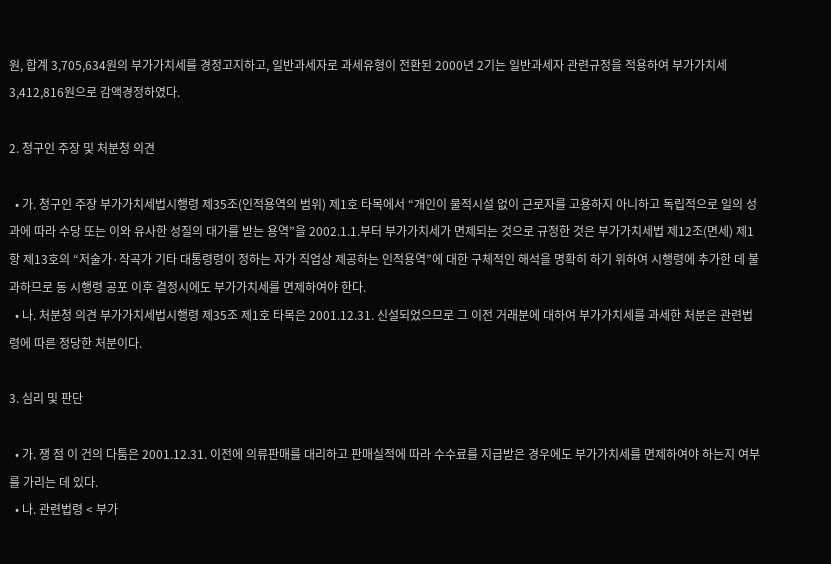원, 합계 3,705,634원의 부가가치세를 경정고지하고, 일반과세자로 과세유형이 전환된 2000년 2기는 일반과세자 관련규정을 적용하여 부가가치세 3,412,816원으로 감액경정하였다.

2. 청구인 주장 및 처분청 의견

  • 가. 청구인 주장 부가가치세법시행령 제35조(인적용역의 범위) 제1호 타목에서 “개인이 물적시설 없이 근로자를 고용하지 아니하고 독립적으로 일의 성과에 따라 수당 또는 이와 유사한 성질의 대가를 받는 용역”을 2002.1.1.부터 부가가치세가 면제되는 것으로 규정한 것은 부가가치세법 제12조(면세) 제1항 제13호의 “저술가·작곡가 기타 대통령령이 정하는 자가 직업상 제공하는 인적용역”에 대한 구체적인 해석을 명확히 하기 위하여 시행령에 추가한 데 불과하므로 동 시행령 공포 이후 결정시에도 부가가치세를 면제하여야 한다.
  • 나. 처분청 의견 부가가치세법시행령 제35조 제1호 타목은 2001.12.31. 신설되었으므로 그 이전 거래분에 대하여 부가가치세를 과세한 처분은 관련법령에 따른 정당한 처분이다.

3. 심리 및 판단

  • 가. 쟁 점 이 건의 다툼은 2001.12.31. 이전에 의류판매를 대리하고 판매실적에 따라 수수료를 지급받은 경우에도 부가가치세를 면제하여야 하는지 여부를 가리는 데 있다.
  • 나. 관련법령 < 부가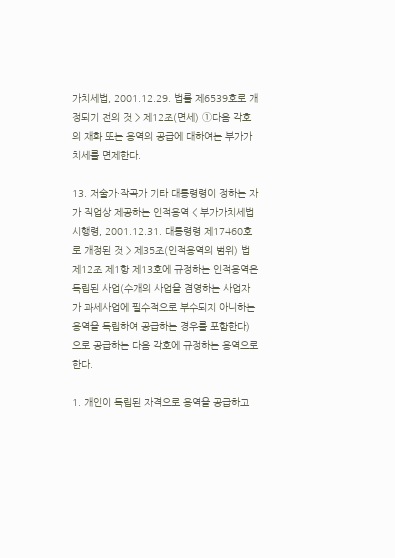가치세법, 2001.12.29. 법률 제6539호로 개정되기 전의 것 > 제12조(면세) ①다음 각호의 재화 또는 용역의 공급에 대하여는 부가가치세를 면제한다.

13. 저술가·작곡가 기타 대통령령이 정하는 자가 직업상 제공하는 인적용역 < 부가가치세법시행령, 2001.12.31. 대통령령 제17460호로 개정된 것 > 제35조(인적용역의 범위) 법 제12조 제1항 제13호에 규정하는 인적용역은 독립된 사업(수개의 사업을 겸영하는 사업자가 과세사업에 필수적으로 부수되지 아니하는 용역을 독립하여 공급하는 경우를 포함한다)으로 공급하는 다음 각호에 규정하는 용역으로 한다.

1. 개인이 독립된 자격으로 용역을 공급하고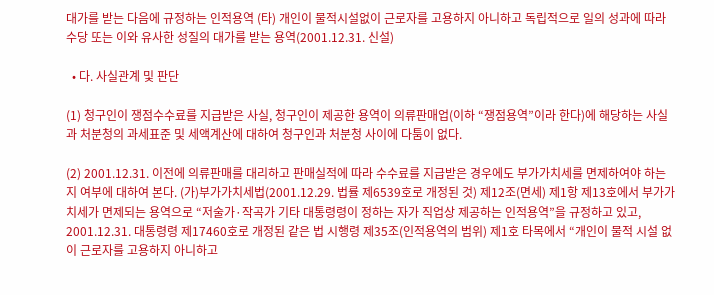대가를 받는 다음에 규정하는 인적용역 (타) 개인이 물적시설없이 근로자를 고용하지 아니하고 독립적으로 일의 성과에 따라 수당 또는 이와 유사한 성질의 대가를 받는 용역(2001.12.31. 신설)

  • 다. 사실관계 및 판단

(1) 청구인이 쟁점수수료를 지급받은 사실, 청구인이 제공한 용역이 의류판매업(이하 “쟁점용역”이라 한다)에 해당하는 사실과 처분청의 과세표준 및 세액계산에 대하여 청구인과 처분청 사이에 다툼이 없다.

(2) 2001.12.31. 이전에 의류판매를 대리하고 판매실적에 따라 수수료를 지급받은 경우에도 부가가치세를 면제하여야 하는지 여부에 대하여 본다. (가)부가가치세법(2001.12.29. 법률 제6539호로 개정된 것) 제12조(면세) 제1항 제13호에서 부가가치세가 면제되는 용역으로 “저술가·작곡가 기타 대통령령이 정하는 자가 직업상 제공하는 인적용역”을 규정하고 있고, 2001.12.31. 대통령령 제17460호로 개정된 같은 법 시행령 제35조(인적용역의 범위) 제1호 타목에서 “개인이 물적 시설 없이 근로자를 고용하지 아니하고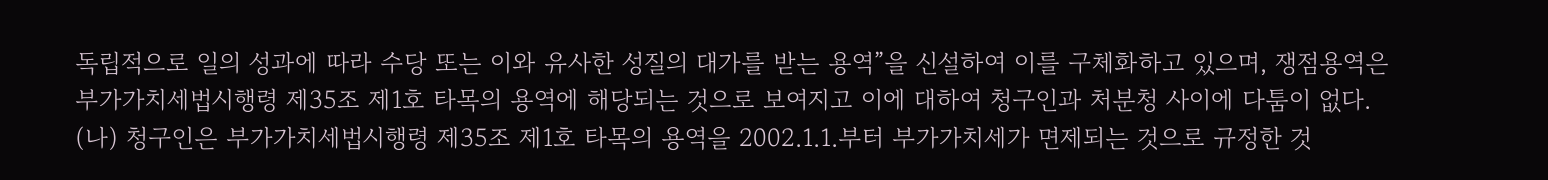독립적으로 일의 성과에 따라 수당 또는 이와 유사한 성질의 대가를 받는 용역”을 신설하여 이를 구체화하고 있으며, 쟁점용역은 부가가치세법시행령 제35조 제1호 타목의 용역에 해당되는 것으로 보여지고 이에 대하여 청구인과 처분청 사이에 다툼이 없다. (나) 청구인은 부가가치세법시행령 제35조 제1호 타목의 용역을 2002.1.1.부터 부가가치세가 면제되는 것으로 규정한 것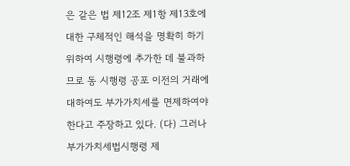은 같은 법 제12조 제1항 제13호에 대한 구체적인 해석을 명확히 하기 위하여 시행령에 추가한 데 불과하므로 동 시행령 공포 이전의 거래에 대하여도 부가가치세를 면제하여야 한다고 주장하고 있다. (다) 그러나 부가가치세법시행령 제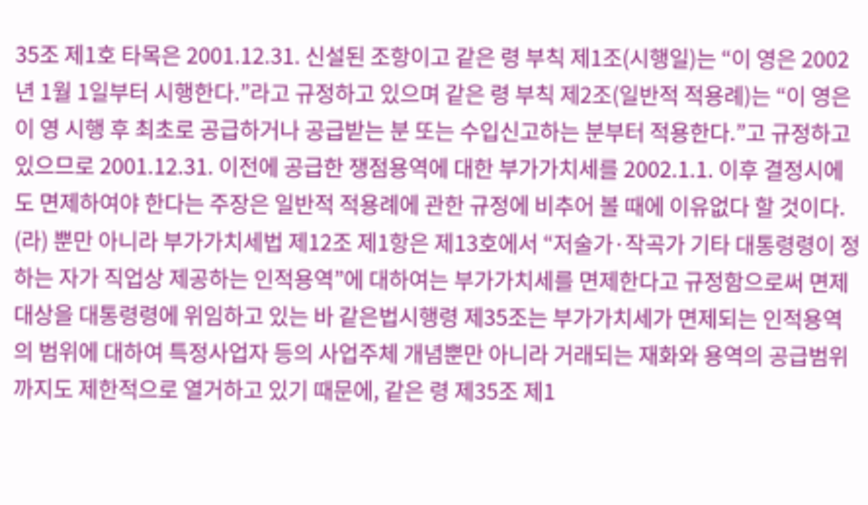35조 제1호 타목은 2001.12.31. 신설된 조항이고 같은 령 부칙 제1조(시행일)는 “이 영은 2002년 1월 1일부터 시행한다.”라고 규정하고 있으며 같은 령 부칙 제2조(일반적 적용례)는 “이 영은 이 영 시행 후 최초로 공급하거나 공급받는 분 또는 수입신고하는 분부터 적용한다.”고 규정하고 있으므로 2001.12.31. 이전에 공급한 쟁점용역에 대한 부가가치세를 2002.1.1. 이후 결정시에도 면제하여야 한다는 주장은 일반적 적용례에 관한 규정에 비추어 볼 때에 이유없다 할 것이다. (라) 뿐만 아니라 부가가치세법 제12조 제1항은 제13호에서 “저술가·작곡가 기타 대통령령이 정하는 자가 직업상 제공하는 인적용역”에 대하여는 부가가치세를 면제한다고 규정함으로써 면제대상을 대통령령에 위임하고 있는 바 같은법시행령 제35조는 부가가치세가 면제되는 인적용역의 범위에 대하여 특정사업자 등의 사업주체 개념뿐만 아니라 거래되는 재화와 용역의 공급범위까지도 제한적으로 열거하고 있기 때문에, 같은 령 제35조 제1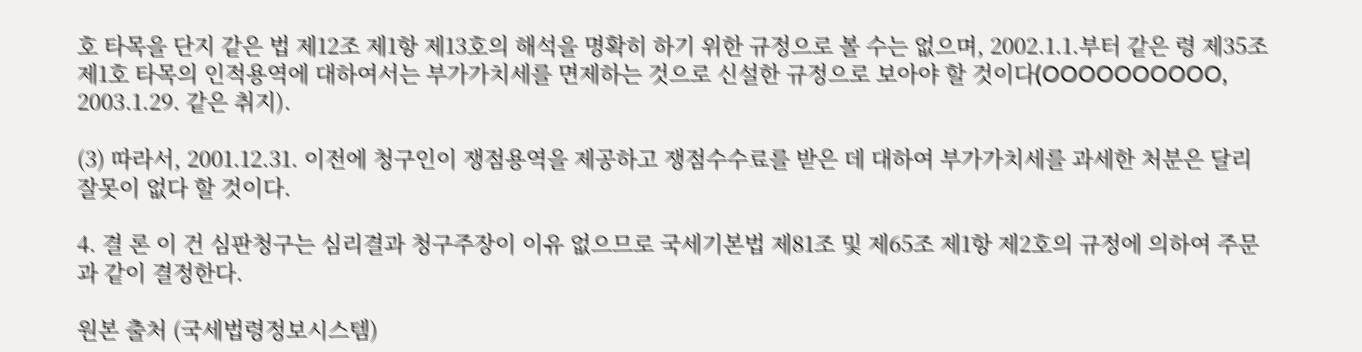호 타목을 단지 같은 법 제12조 제1항 제13호의 해석을 명확히 하기 위한 규정으로 볼 수는 없으며, 2002.1.1.부터 같은 령 제35조 제1호 타목의 인적용역에 대하여서는 부가가치세를 면제하는 것으로 신설한 규정으로 보아야 할 것이다(OOOOOOOOOO, 2003.1.29. 같은 취지).

(3) 따라서, 2001.12.31. 이전에 청구인이 쟁점용역을 제공하고 쟁점수수료를 받은 데 대하여 부가가치세를 과세한 처분은 달리 잘못이 없다 할 것이다.

4. 결 론 이 건 심판청구는 심리결과 청구주장이 이유 없으므로 국세기본법 제81조 및 제65조 제1항 제2호의 규정에 의하여 주문과 같이 결정한다.

원본 출처 (국세법령정보시스템)